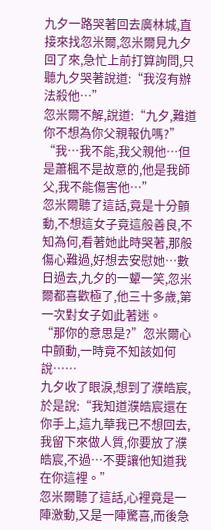九夕一路哭著回去廣林城,直接來找忽米爾,忽米爾見九夕回了來,急忙上前打算詢問,只聽九夕哭著說道:“我沒有辦法殺他…”
忽米爾不解,說道:“九夕,難道你不想為你父親報仇嗎?”
“我…我不能,我父親他…但是蕭楓不是故意的,他是我師父,我不能傷害他…”
忽米爾聽了這話,竟是十分顫動,不想這女子竟這般善良,不知為何,看著她此時哭著,那般傷心難過,好想去安慰她…數日過去,九夕的一顰一笑,忽米爾都喜歡極了,他三十多歲,第一次對女子如此著迷。
“那你的意思是?”忽米爾心中顫動,一時竟不知該如何說……
九夕收了眼淚,想到了濮皓宸,於是說:“我知道濮皓宸還在你手上,這九華我已不想回去,我留下來做人質,你要放了濮皓宸,不過…不要讓他知道我在你這裡。”
忽米爾聽了這話,心裡竟是一陣激動,又是一陣驚喜,而後急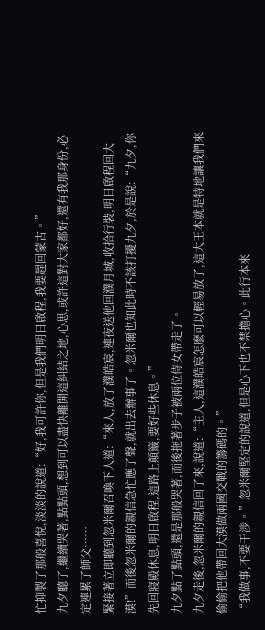忙抑製了那般喜悅,淡淡的說道:“好,我可許你,但是我們明日啟程,我要趕回蒙古。”
九夕聽了,繼續哭著,點點頭,想到可以盡快離開這糾結之地,心思,或許這對大家都好,還有我那身份,必定連累了師父……
緊接著立即聽到忽米爾召喚下人道:“來人,放了濮皓宸,連夜送他回濮月城,收拾行裝,明日啟程回大漠!”而後忽米爾的親信急忙應了聲,就出去辦事了。忽米爾也知此時不該打擾九夕,於是說:“九夕,你先回寢殿休息,明日啟程,這路上顛簸,要好些休息。”
九夕點了點頭,還是那般哭著,而後拖著步子被兩位侍女帶走了。
九夕走後,忽米爾的親信回了來,說道:“主人,這濮皓宸怎麽可以輕易放了,這大王本就是特地讓我們來偷偷把他帶回大漠做兩國交戰的籌碼的。”
“我做事,不要干涉。”忽米爾堅定的說道,但是心下也不禁擔心。此行本來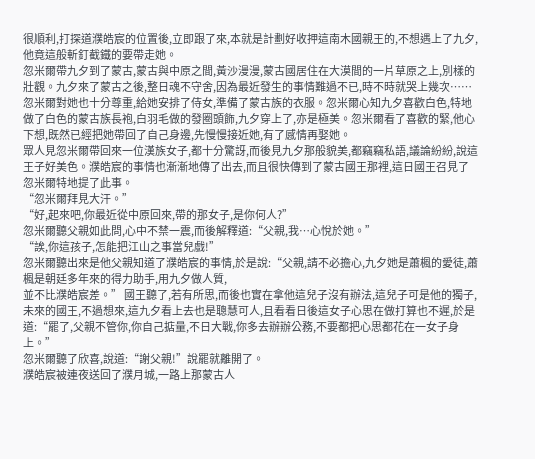很順利,打探道濮皓宸的位置後,立即跟了來,本就是計劃好收押這南木國親王的,不想遇上了九夕,他竟這般斬釘截鐵的要帶走她。
忽米爾帶九夕到了蒙古,蒙古與中原之間,黃沙漫漫,蒙古國居住在大漠間的一片草原之上,別樣的壯觀。九夕來了蒙古之後,整日魂不守舍,因為最近發生的事情難過不已,時不時就哭上幾次……
忽米爾對她也十分尊重,給她安排了侍女,準備了蒙古族的衣服。忽米爾心知九夕喜歡白色,特地做了白色的蒙古族長袍,白羽毛做的發圈頭飾,九夕穿上了,亦是極美。忽米爾看了喜歡的緊,他心下想,既然已經把她帶回了自己身邊,先慢慢接近她,有了感情再娶她。
眾人見忽米爾帶回來一位漢族女子,都十分驚訝,而後見九夕那般貌美,都竊竊私語,議論紛紛,說這王子好美色。濮皓宸的事情也漸漸地傳了出去,而且很快傳到了蒙古國王那裡,這日國王召見了忽米爾特地提了此事。
“忽米爾拜見大汗。”
“好,起來吧,你最近從中原回來,帶的那女子,是你何人?”
忽米爾聽父親如此問,心中不禁一震,而後解釋道:“父親,我…心悅於她。”
“誒,你這孩子,怎能把江山之事當兒戲!”
忽米爾聽出來是他父親知道了濮皓宸的事情,於是說:“父親,請不必擔心,九夕她是蕭楓的愛徒,蕭楓是朝廷多年來的得力助手,用九夕做人質,
並不比濮皓宸差。” 國王聽了,若有所思,而後也實在拿他這兒子沒有辦法,這兒子可是他的獨子,未來的國王,不過想來,這九夕看上去也是聰慧可人,且看看日後這女子心思在做打算也不遲,於是道:“罷了,父親不管你,你自己掂量,不日大戰,你多去辦辦公務,不要都把心思都花在一女子身上。”
忽米爾聽了欣喜,說道:“謝父親!”說罷就離開了。
濮皓宸被連夜送回了濮月城,一路上那蒙古人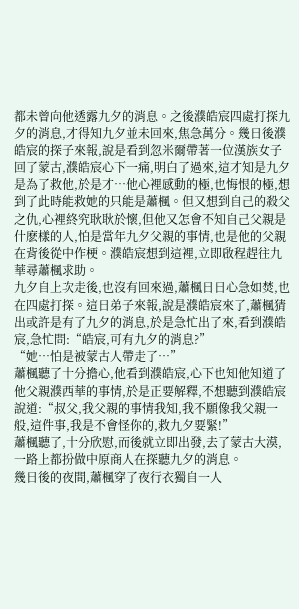都未曾向他透露九夕的消息。之後濮皓宸四處打探九夕的消息,才得知九夕並未回來,焦急萬分。幾日後濮皓宸的探子來報,說是看到忽米爾帶著一位漢族女子回了蒙古,濮皓宸心下一痛,明白了過來,這才知是九夕是為了救他,於是才…他心裡感動的極,也悔恨的極,想到了此時能救她的只能是蕭楓。但又想到自己的殺父之仇,心裡終究耿耿於懷,但他又怎會不知自己父親是什麽樣的人,怕是當年九夕父親的事情,也是他的父親在背後從中作梗。濮皓宸想到這裡,立即啟程趕往九華尋蕭楓求助。
九夕自上次走後,也沒有回來過,蕭楓日日心急如焚,也在四處打探。這日弟子來報,說是濮皓宸來了,蕭楓猜出或許是有了九夕的消息,於是急忙出了來,看到濮皓宸,急忙問:“皓宸,可有九夕的消息?”
“她…怕是被蒙古人帶走了…”
蕭楓聽了十分擔心,他看到濮皓宸,心下也知他知道了他父親濮西華的事情,於是正要解釋,不想聽到濮皓宸說道:“叔父,我父親的事情我知,我不願像我父親一般,這件事,我是不會怪你的,救九夕要緊!”
蕭楓聽了,十分欣慰,而後就立即出發,去了蒙古大漠,一路上都扮做中原商人在探聽九夕的消息。
幾日後的夜間,蕭楓穿了夜行衣獨自一人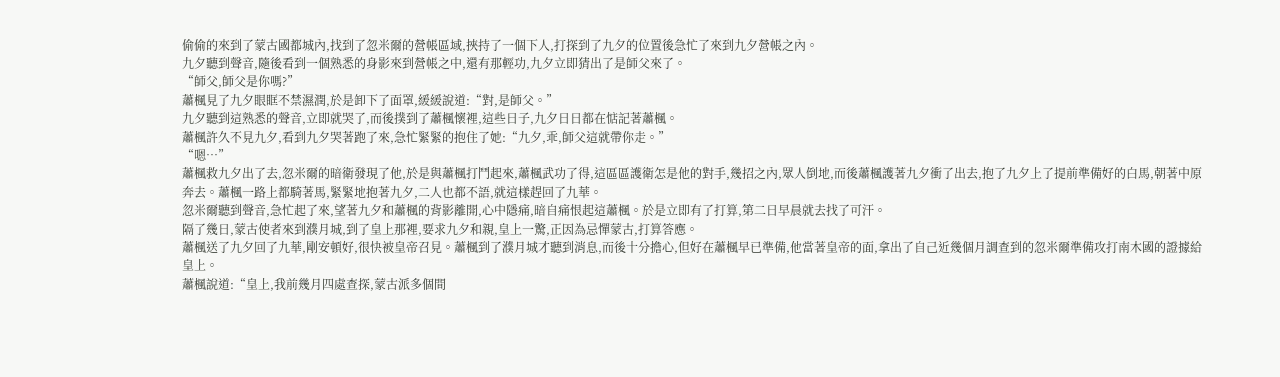偷偷的來到了蒙古國都城內,找到了忽米爾的營帳區域,挾持了一個下人,打探到了九夕的位置後急忙了來到九夕營帳之內。
九夕聽到聲音,隨後看到一個熟悉的身影來到營帳之中,還有那輕功,九夕立即猜出了是師父來了。
“師父,師父是你嗎?”
蕭楓見了九夕眼眶不禁濕潤,於是卸下了面罩,緩緩說道:“對,是師父。”
九夕聽到這熟悉的聲音,立即就哭了,而後撲到了蕭楓懷裡,這些日子,九夕日日都在惦記著蕭楓。
蕭楓許久不見九夕,看到九夕哭著跑了來,急忙緊緊的抱住了她:“九夕,乖,師父這就帶你走。”
“嗯…”
蕭楓救九夕出了去,忽米爾的暗衛發現了他,於是與蕭楓打鬥起來,蕭楓武功了得,這區區護衛怎是他的對手,幾招之內,眾人倒地,而後蕭楓護著九夕衝了出去,抱了九夕上了提前準備好的白馬,朝著中原奔去。蕭楓一路上都騎著馬,緊緊地抱著九夕,二人也都不語,就這樣趕回了九華。
忽米爾聽到聲音,急忙起了來,望著九夕和蕭楓的背影離開,心中隱痛,暗自痛恨起這蕭楓。於是立即有了打算,第二日早晨就去找了可汗。
隔了幾日,蒙古使者來到濮月城,到了皇上那裡,要求九夕和親,皇上一驚,正因為忌憚蒙古,打算答應。
蕭楓送了九夕回了九華,剛安頓好,很快被皇帝召見。蕭楓到了濮月城才聽到消息,而後十分擔心,但好在蕭楓早已準備,他當著皇帝的面,拿出了自己近幾個月調查到的忽米爾準備攻打南木國的證據給皇上。
蕭楓說道:“皇上,我前幾月四處查探,蒙古派多個間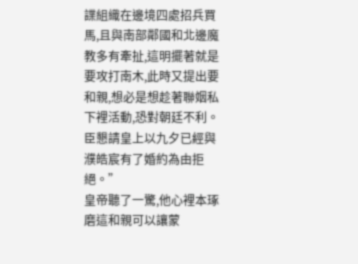諜組織在邊境四處招兵買馬,且與南部鄰國和北邊魔教多有牽扯,這明擺著就是要攻打南木,此時又提出要和親,想必是想趁著聯姻私下裡活動,恐對朝廷不利。臣懇請皇上以九夕已經與濮皓宸有了婚約為由拒絕。”
皇帝聽了一驚,他心裡本琢磨這和親可以讓蒙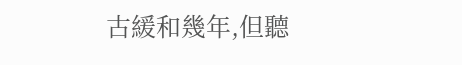古緩和幾年,但聽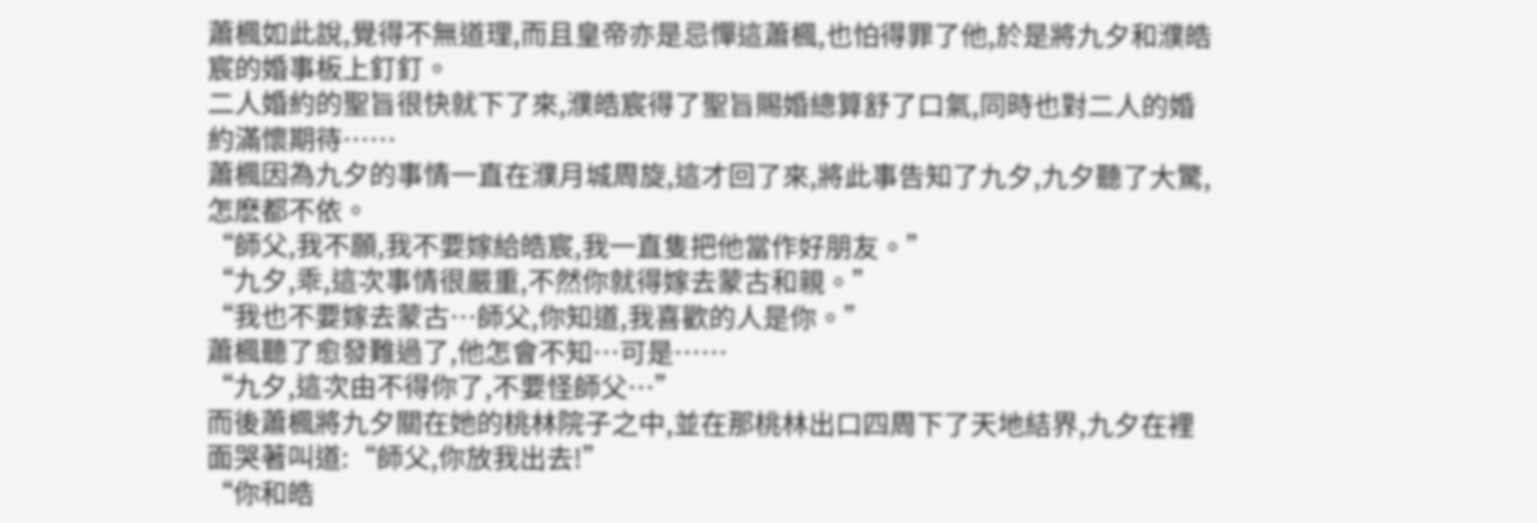蕭楓如此說,覺得不無道理,而且皇帝亦是忌憚這蕭楓,也怕得罪了他,於是將九夕和濮皓宸的婚事板上釘釘。
二人婚約的聖旨很快就下了來,濮皓宸得了聖旨賜婚總算舒了口氣,同時也對二人的婚約滿懷期待……
蕭楓因為九夕的事情一直在濮月城周旋,這才回了來,將此事告知了九夕,九夕聽了大驚,怎麽都不依。
“師父,我不願,我不要嫁給皓宸,我一直隻把他當作好朋友。”
“九夕,乖,這次事情很嚴重,不然你就得嫁去蒙古和親。”
“我也不要嫁去蒙古…師父,你知道,我喜歡的人是你。”
蕭楓聽了愈發難過了,他怎會不知…可是……
“九夕,這次由不得你了,不要怪師父…”
而後蕭楓將九夕關在她的桃林院子之中,並在那桃林出口四周下了天地結界,九夕在裡面哭著叫道:“師父,你放我出去!”
“你和皓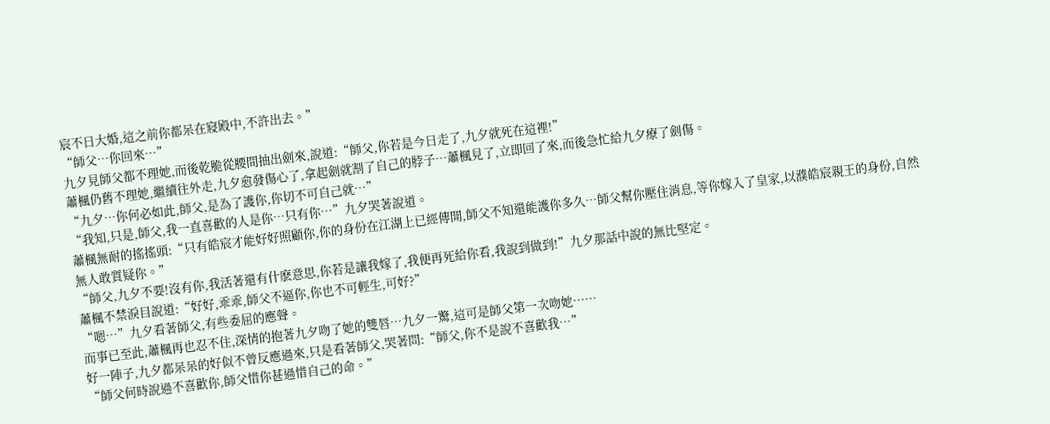宸不日大婚,這之前你都呆在寢殿中,不許出去。”
“師父…你回來…”
九夕見師父都不理她,而後乾脆從腰間抽出劍來,說道:“師父,你若是今日走了,九夕就死在這裡!”
蕭楓仍舊不理她,繼續往外走,九夕愈發傷心了,拿起劍就割了自己的脖子…蕭楓見了,立即回了來,而後急忙給九夕療了劍傷。
“九夕…你何必如此,師父,是為了護你,你切不可自己就…”
“我知,只是,師父,我一直喜歡的人是你…只有你…”九夕哭著說道。
蕭楓無耐的搖搖頭:“只有皓宸才能好好照顧你,你的身份在江湖上已經傳開,師父不知還能護你多久…師父幫你壓住消息,等你嫁入了皇家,以濮皓宸親王的身份,自然無人敢質疑你。”
“師父,九夕不要!沒有你,我活著還有什麽意思,你若是讓我嫁了,我便再死給你看,我說到做到!”九夕那話中說的無比堅定。
蕭楓不禁淚目說道:“好好,乖乖,師父不逼你,你也不可輕生,可好?”
“嗯…”九夕看著師父,有些委屈的應聲。
而事已至此,蕭楓再也忍不住,深情的抱著九夕吻了她的雙唇…九夕一驚,這可是師父第一次吻她……
好一陣子,九夕都呆呆的好似不曾反應過來,只是看著師父,哭著問:“師父,你不是說不喜歡我…”
“師父何時說過不喜歡你,師父惜你甚過惜自己的命。”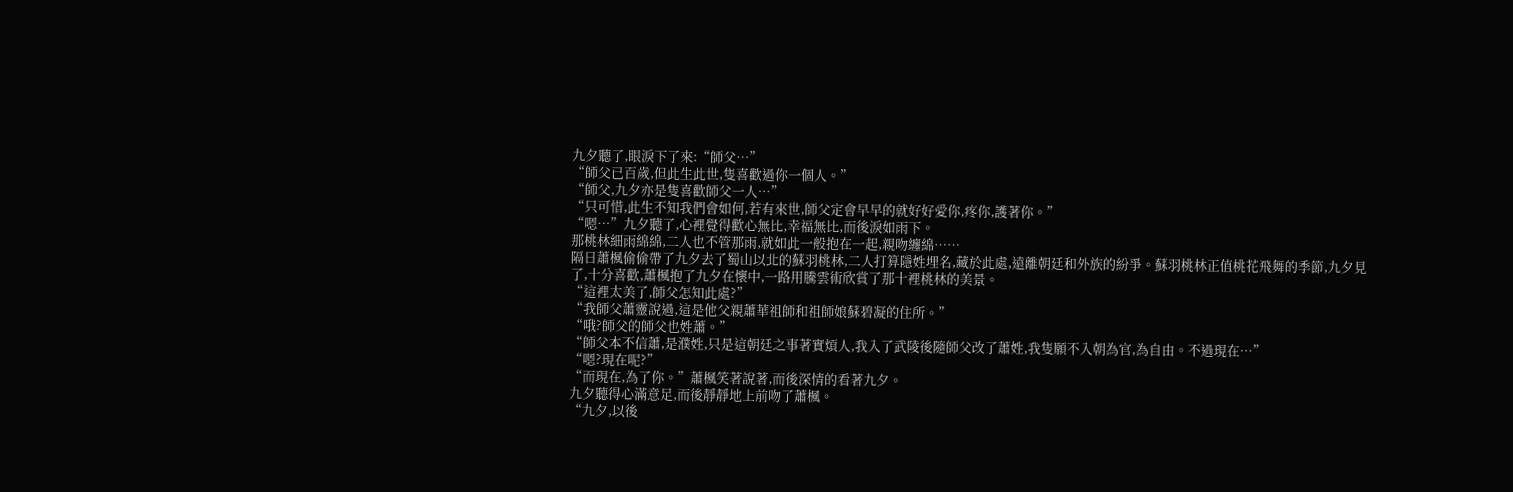九夕聽了,眼淚下了來:“師父…”
“師父已百歲,但此生此世,隻喜歡過你一個人。”
“師父,九夕亦是隻喜歡師父一人…”
“只可惜,此生不知我們會如何,若有來世,師父定會早早的就好好愛你,疼你,護著你。”
“嗯…”九夕聽了,心裡覺得歡心無比,幸福無比,而後淚如雨下。
那桃林細雨綿綿,二人也不管那雨,就如此一般抱在一起,親吻纏綿……
隔日蕭楓偷偷帶了九夕去了蜀山以北的蘇羽桃林,二人打算隱姓埋名,藏於此處,遠離朝廷和外族的紛爭。蘇羽桃林正值桃花飛舞的季節,九夕見了,十分喜歡,蕭楓抱了九夕在懷中,一路用騰雲術欣賞了那十裡桃林的美景。
“這裡太美了,師父怎知此處?”
“我師父蕭靈說過,這是他父親蕭華祖師和祖師娘蘇碧凝的住所。”
“哦?師父的師父也姓蕭。”
“師父本不信蕭,是濮姓,只是這朝廷之事著實煩人,我入了武陵後隨師父改了蕭姓,我隻願不入朝為官,為自由。不過現在…”
“嗯?現在呢?”
“而現在,為了你。”蕭楓笑著說著,而後深情的看著九夕。
九夕聽得心滿意足,而後靜靜地上前吻了蕭楓。
“九夕,以後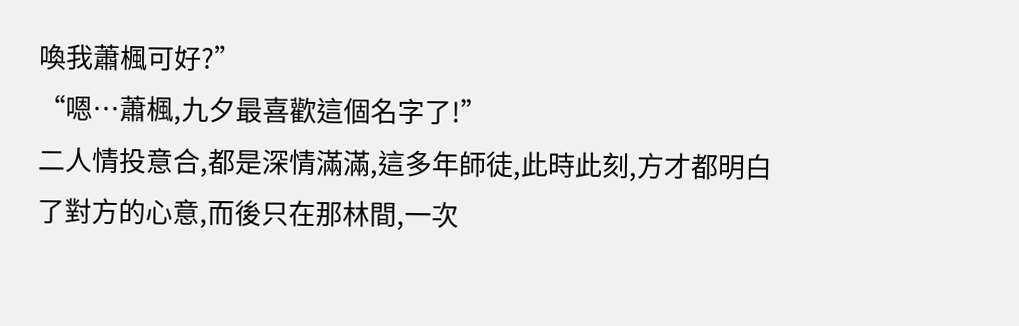喚我蕭楓可好?”
“嗯…蕭楓,九夕最喜歡這個名字了!”
二人情投意合,都是深情滿滿,這多年師徒,此時此刻,方才都明白了對方的心意,而後只在那林間,一次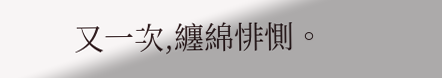又一次,纏綿悱惻。